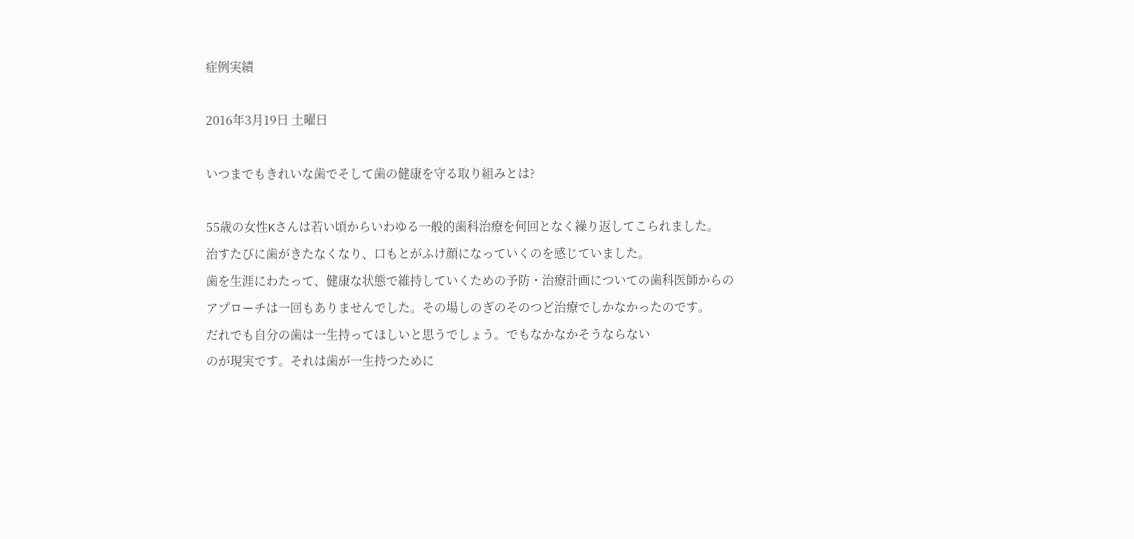症例実績

2016年3月19日 土曜日

いつまでもきれいな歯でそして歯の健康を守る取り組みとは?

55歳の女性Kさんは若い頃からいわゆる一般的歯科治療を何回となく繰り返してこられました。
治すたびに歯がきたなくなり、口もとがふけ顔になっていくのを感じていました。
歯を生涯にわたって、健康な状態で維持していくための予防・治療計画についての歯科医師からの
アプローチは一回もありませんでした。その場しのぎのそのつど治療でしかなかったのです。
だれでも自分の歯は一生持ってほしいと思うでしょう。でもなかなかそうならない
のが現実です。それは歯が一生持つために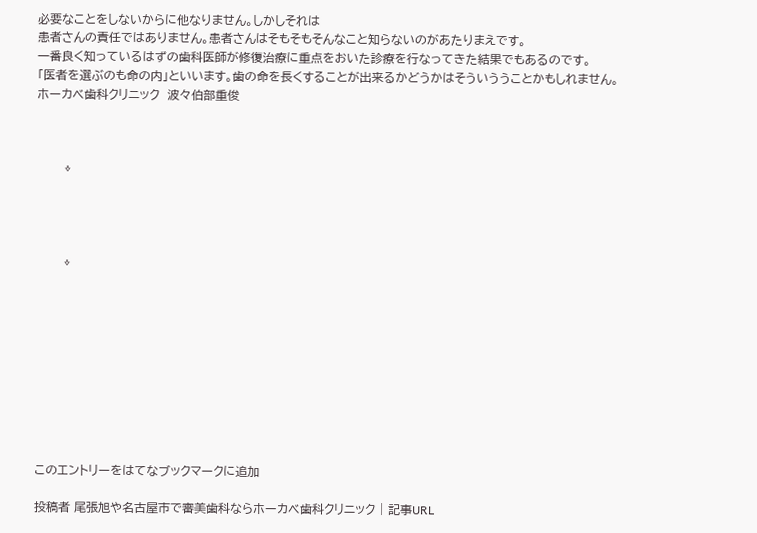必要なことをしないからに他なりません。しかしそれは
患者さんの責任ではありません。患者さんはそもそもそんなこと知らないのがあたりまえです。
一番良く知っているはずの歯科医師が修復治療に重点をおいた診療を行なってきた結果でもあるのです。
「医者を選ぶのも命の内」といいます。歯の命を長くすることが出来るかどうかはそういううことかもしれません。
ホーカベ歯科クリニック  波々伯部重俊



       ⇩




       ⇩










このエントリーをはてなブックマークに追加

投稿者 尾張旭や名古屋市で審美歯科ならホーカベ歯科クリニック | 記事URL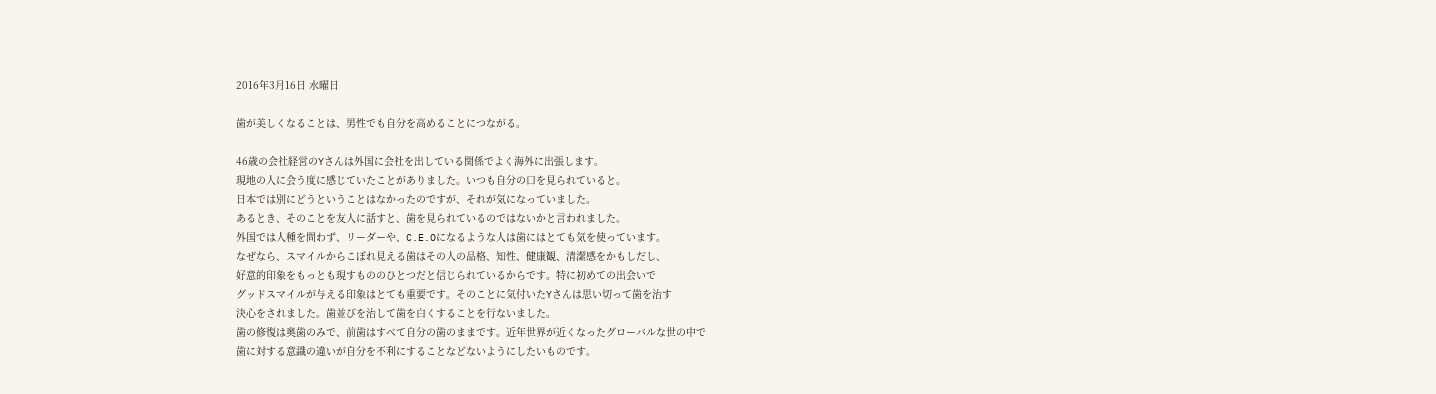2016年3月16日 水曜日

歯が美しくなることは、男性でも自分を高めることにつながる。

46歳の会社経営のYさんは外国に会社を出している関係でよく海外に出張します。
現地の人に会う度に感じていたことがありました。いつも自分の口を見られていると。
日本では別にどうということはなかったのですが、それが気になっていました。
あるとき、そのことを友人に話すと、歯を見られているのではないかと言われました。
外国では人種を問わず、リーダーや、C.E.Oになるような人は歯にはとても気を使っています。
なぜなら、スマイルからこぼれ見える歯はその人の品格、知性、健康観、清潔感をかもしだし、
好意的印象をもっとも現すもののひとつだと信じられているからです。特に初めての出会いで
グッドスマイルが与える印象はとても重要です。そのことに気付いたYさんは思い切って歯を治す
決心をされました。歯並びを治して歯を白くすることを行ないました。
歯の修復は奥歯のみで、前歯はすべて自分の歯のままです。近年世界が近くなったグローバルな世の中で
歯に対する意識の違いが自分を不利にすることなどないようにしたいものです。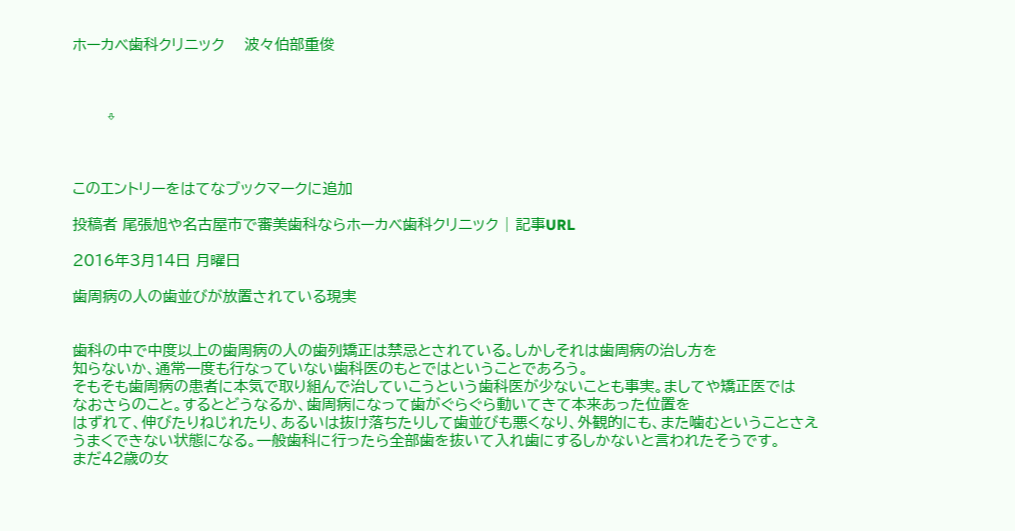ホーカベ歯科クリニック    波々伯部重俊



       ⇩



このエントリーをはてなブックマークに追加

投稿者 尾張旭や名古屋市で審美歯科ならホーカベ歯科クリニック | 記事URL

2016年3月14日 月曜日

歯周病の人の歯並びが放置されている現実


歯科の中で中度以上の歯周病の人の歯列矯正は禁忌とされている。しかしそれは歯周病の治し方を
知らないか、通常一度も行なっていない歯科医のもとではということであろう。
そもそも歯周病の患者に本気で取り組んで治していこうという歯科医が少ないことも事実。ましてや矯正医では
なおさらのこと。するとどうなるか、歯周病になって歯がぐらぐら動いてきて本来あった位置を
はずれて、伸びたりねじれたり、あるいは抜け落ちたりして歯並びも悪くなり、外観的にも、また噛むということさえ
うまくできない状態になる。一般歯科に行ったら全部歯を抜いて入れ歯にするしかないと言われたそうです。
まだ42歳の女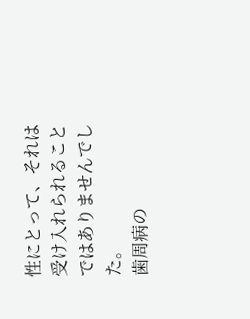性にとって、それは受け入れられることではありませんでした。
歯周病の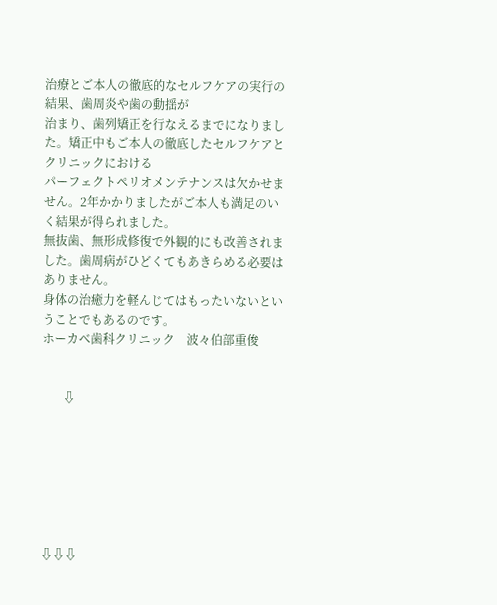治療とご本人の徹底的なセルフケアの実行の結果、歯周炎や歯の動揺が
治まり、歯列矯正を行なえるまでになりました。矯正中もご本人の徹底したセルフケアとクリニックにおける
パーフェクトペリオメンテナンスは欠かせません。2年かかりましたがご本人も満足のいく結果が得られました。
無抜歯、無形成修復で外観的にも改善されました。歯周病がひどくてもあきらめる必要はありません。
身体の治癒力を軽んじてはもったいないということでもあるのです。
ホーカベ歯科クリニック    波々伯部重俊


       ⇩







⇩⇩⇩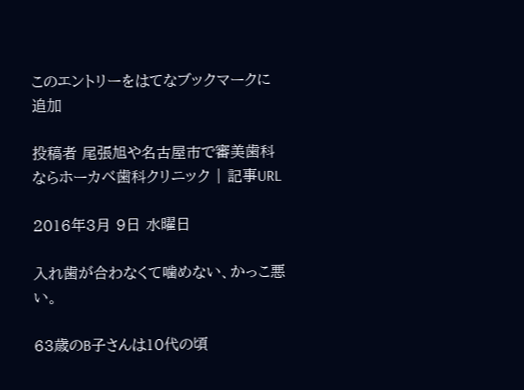このエントリーをはてなブックマークに追加

投稿者 尾張旭や名古屋市で審美歯科ならホーカベ歯科クリニック | 記事URL

2016年3月 9日 水曜日

入れ歯が合わなくて噛めない、かっこ悪い。

63歳のB子さんは10代の頃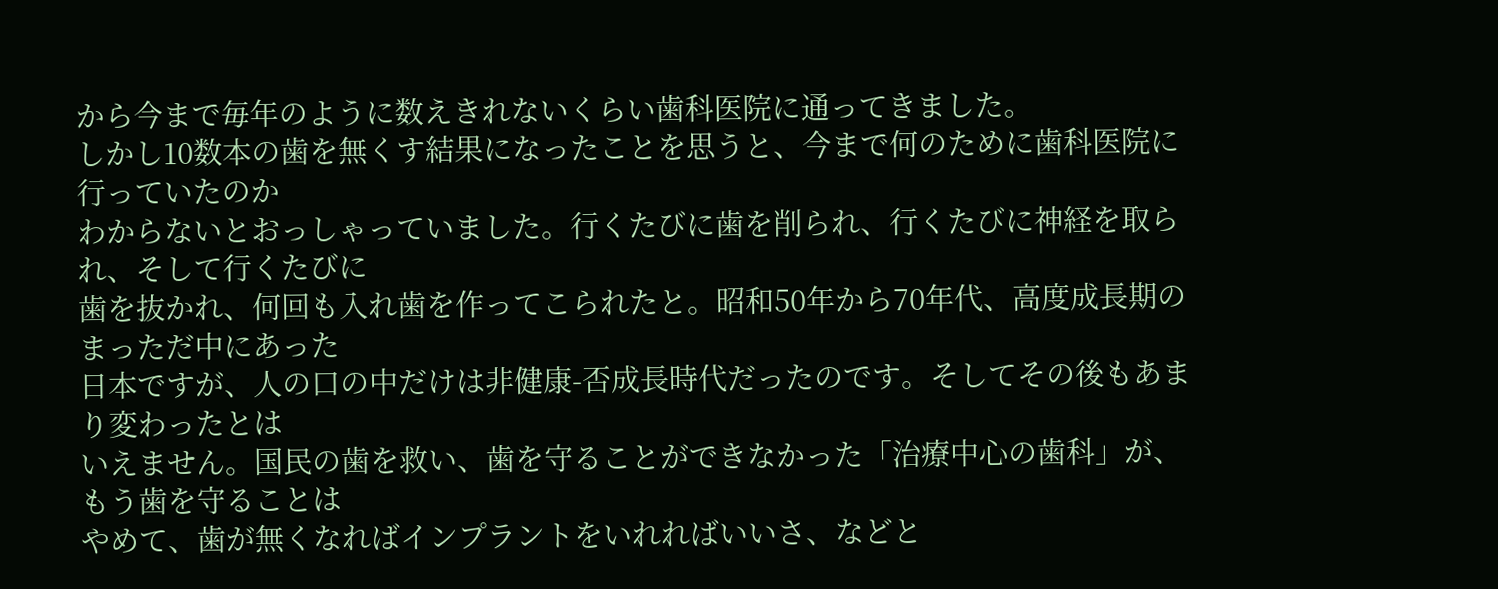から今まで毎年のように数えきれないくらい歯科医院に通ってきました。
しかし10数本の歯を無くす結果になったことを思うと、今まで何のために歯科医院に行っていたのか
わからないとおっしゃっていました。行くたびに歯を削られ、行くたびに神経を取られ、そして行くたびに
歯を抜かれ、何回も入れ歯を作ってこられたと。昭和50年から70年代、高度成長期のまっただ中にあった
日本ですが、人の口の中だけは非健康-否成長時代だったのです。そしてその後もあまり変わったとは
いえません。国民の歯を救い、歯を守ることができなかった「治療中心の歯科」が、もう歯を守ることは
やめて、歯が無くなればインプラントをいれればいいさ、などと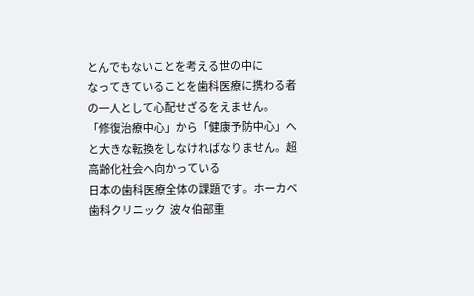とんでもないことを考える世の中に
なってきていることを歯科医療に携わる者の一人として心配せざるをえません。
「修復治療中心」から「健康予防中心」へと大きな転換をしなければなりません。超高齢化社会へ向かっている
日本の歯科医療全体の課題です。ホーカベ歯科クリニック  波々伯部重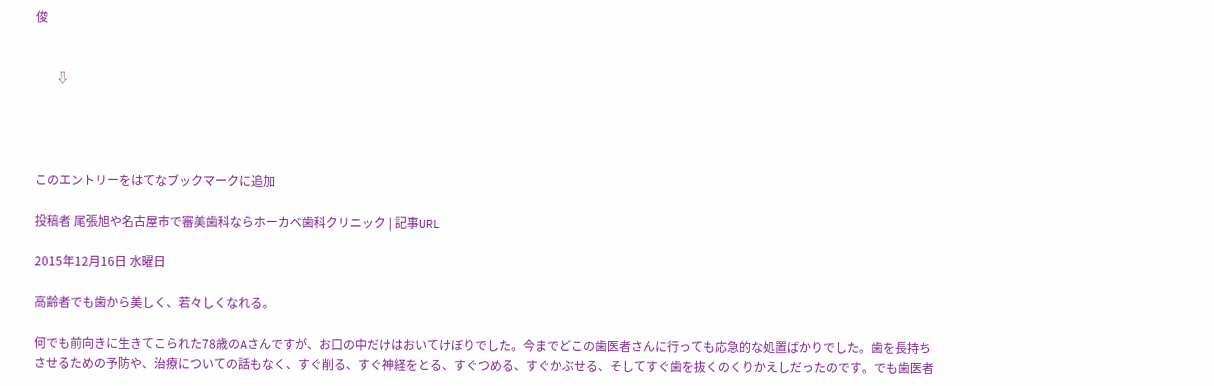俊


       ⇩




このエントリーをはてなブックマークに追加

投稿者 尾張旭や名古屋市で審美歯科ならホーカベ歯科クリニック | 記事URL

2015年12月16日 水曜日

高齢者でも歯から美しく、若々しくなれる。

何でも前向きに生きてこられた78歳のAさんですが、お口の中だけはおいてけぼりでした。今までどこの歯医者さんに行っても応急的な処置ばかりでした。歯を長持ちさせるための予防や、治療についての話もなく、すぐ削る、すぐ神経をとる、すぐつめる、すぐかぶせる、そしてすぐ歯を抜くのくりかえしだったのです。でも歯医者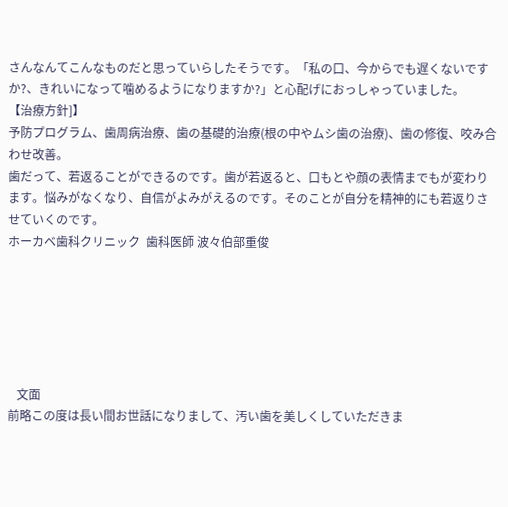さんなんてこんなものだと思っていらしたそうです。「私の口、今からでも遅くないですか?、きれいになって噛めるようになりますか?」と心配げにおっしゃっていました。
【治療方針]】
予防プログラム、歯周病治療、歯の基礎的治療(根の中やムシ歯の治療)、歯の修復、咬み合わせ改善。
歯だって、若返ることができるのです。歯が若返ると、口もとや顔の表情までもが変わります。悩みがなくなり、自信がよみがえるのです。そのことが自分を精神的にも若返りさせていくのです。
ホーカベ歯科クリニック  歯科医師 波々伯部重俊






   文面
前略この度は長い間お世話になりまして、汚い歯を美しくしていただきま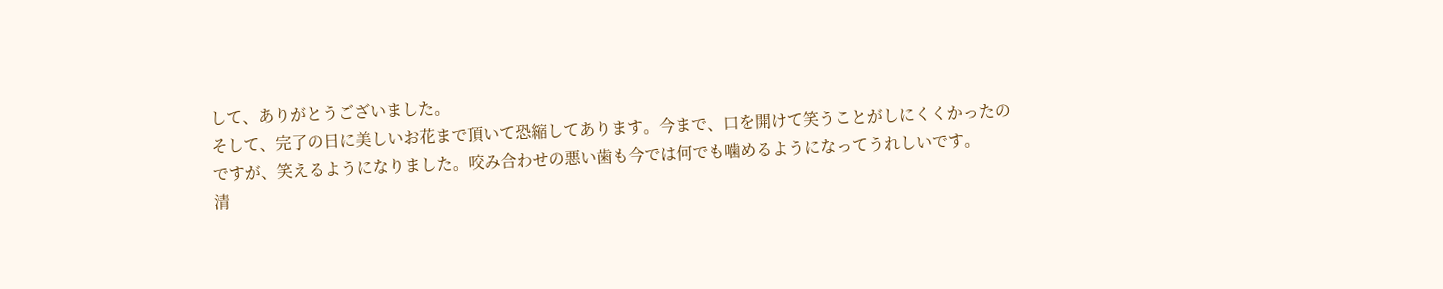して、ありがとうございました。
そして、完了の日に美しいお花まで頂いて恐縮してあります。今まで、口を開けて笑うことがしにくくかったの
ですが、笑えるようになりました。咬み合わせの悪い歯も今では何でも噛めるようになってうれしいです。
清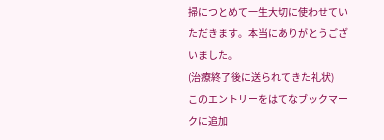掃につとめて一生大切に使わせていただきます。本当にありがとうございました。
(治療終了後に送られてきた礼状)
このエントリーをはてなブックマークに追加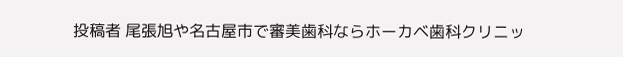投稿者 尾張旭や名古屋市で審美歯科ならホーカベ歯科クリニッ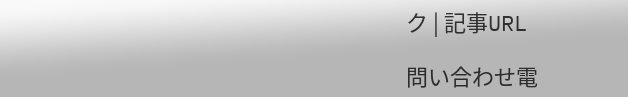ク | 記事URL

問い合わせ電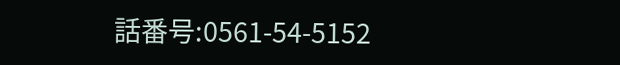話番号:0561-54-5152